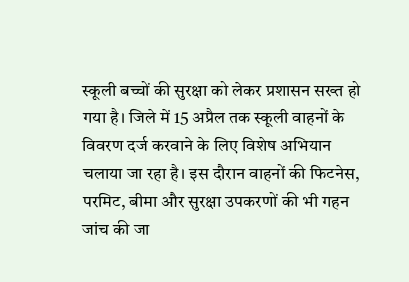स्कूली बच्चों की सुरक्षा को लेकर प्रशासन सख्त हो गया है। जिले में 15 अप्रैल तक स्कूली वाहनों के विवरण दर्ज करवाने के लिए विशेष अभियान चलाया जा रहा है। इस दौरान वाहनों की फिटनेस, परमिट, बीमा और सुरक्षा उपकरणों की भी गहन जांच की जा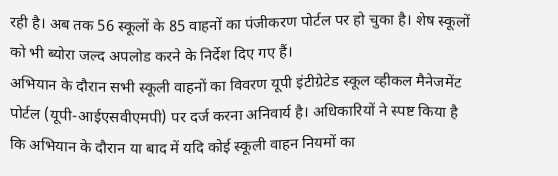रही है। अब तक 56 स्कूलों के 85 वाहनों का पंजीकरण पोर्टल पर हो चुका है। शेष स्कूलों को भी ब्योरा जल्द अपलोड करने के निर्देश दिए गए हैं।
अभियान के दौरान सभी स्कूली वाहनों का विवरण यूपी इंटीग्रेटेड स्कूल व्हीकल मैनेजमेंट पोर्टल (यूपी-आईएसवीएमपी) पर दर्ज करना अनिवार्य है। अधिकारियों ने स्पष्ट किया है कि अभियान के दौरान या बाद में यदि कोई स्कूली वाहन नियमों का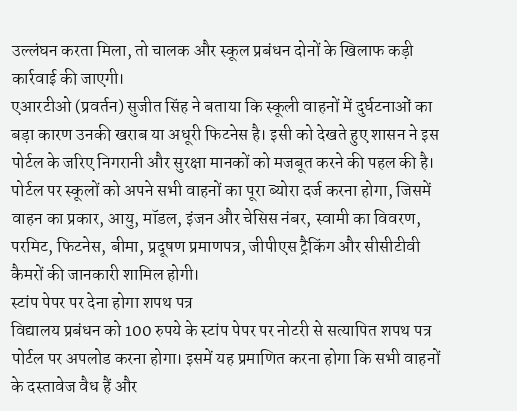उल्लंघन करता मिला, तो चालक और स्कूल प्रबंधन दोनों के खिलाफ कड़ी कार्रवाई की जाएगी।
एआरटीओ (प्रवर्तन) सुजीत सिंह ने बताया कि स्कूली वाहनों में दुर्घटनाओं का बड़ा कारण उनकी खराब या अधूरी फिटनेस है। इसी को देखते हुए शासन ने इस पोर्टल के जरिए निगरानी और सुरक्षा मानकों को मजबूत करने की पहल की है। पोर्टल पर स्कूलों को अपने सभी वाहनों का पूरा ब्योरा दर्ज करना होगा, जिसमें वाहन का प्रकार, आयु, मॉडल, इंजन और चेसिस नंबर, स्वामी का विवरण, परमिट, फिटनेस, बीमा, प्रदूषण प्रमाणपत्र, जीपीएस ट्रैकिंग और सीसीटीवी कैमरों की जानकारी शामिल होगी।
स्टांप पेपर पर देना होगा शपथ पत्र
विद्यालय प्रबंधन को 100 रुपये के स्टांप पेपर पर नोटरी से सत्यापित शपथ पत्र पोर्टल पर अपलोड करना होगा। इसमें यह प्रमाणित करना होगा कि सभी वाहनों के दस्तावेज वैध हैं और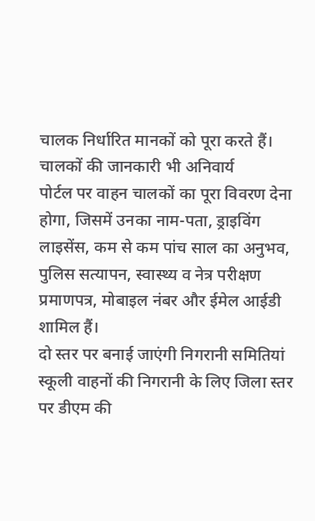चालक निर्धारित मानकों को पूरा करते हैं।
चालकों की जानकारी भी अनिवार्य
पोर्टल पर वाहन चालकों का पूरा विवरण देना होगा, जिसमें उनका नाम-पता, ड्राइविंग लाइसेंस, कम से कम पांच साल का अनुभव, पुलिस सत्यापन, स्वास्थ्य व नेत्र परीक्षण प्रमाणपत्र, मोबाइल नंबर और ईमेल आईडी शामिल हैं।
दो स्तर पर बनाई जाएंगी निगरानी समितियां
स्कूली वाहनों की निगरानी के लिए जिला स्तर पर डीएम की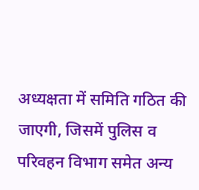अध्यक्षता में समिति गठित की जाएगी, जिसमें पुलिस व परिवहन विभाग समेत अन्य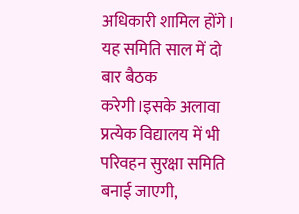अधिकारी शामिल होंगे। यह समिति साल में दो बार बैठक करेगी।इसके अलावा प्रत्येक विद्यालय में भी परिवहन सुरक्षा समिति बनाई जाएगी,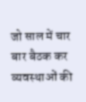जो साल में चार बार बैठक कर व्यवस्थाओं की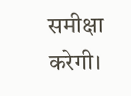समीक्षा करेगी।